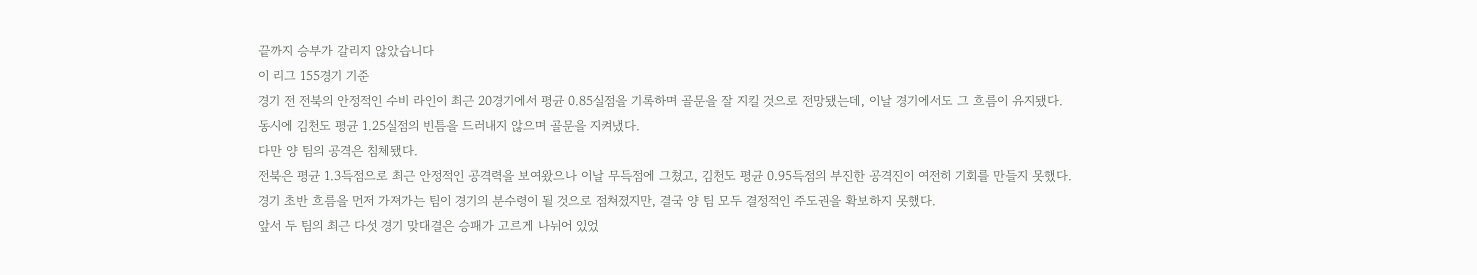끝까지 승부가 갈리지 않았습니다
이 리그 155경기 기준
경기 전 전북의 안정적인 수비 라인이 최근 20경기에서 평균 0.85실점을 기록하며 골문을 잘 지킬 것으로 전망됐는데, 이날 경기에서도 그 흐름이 유지됐다.
동시에 김천도 평균 1.25실점의 빈틈을 드러내지 않으며 골문을 지켜냈다.
다만 양 팀의 공격은 침체됐다.
전북은 평균 1.3득점으로 최근 안정적인 공격력을 보여왔으나 이날 무득점에 그쳤고, 김천도 평균 0.95득점의 부진한 공격진이 여전히 기회를 만들지 못했다.
경기 초반 흐름을 먼저 가져가는 팀이 경기의 분수령이 될 것으로 점쳐졌지만, 결국 양 팀 모두 결정적인 주도권을 확보하지 못했다.
앞서 두 팀의 최근 다섯 경기 맞대결은 승패가 고르게 나뉘어 있었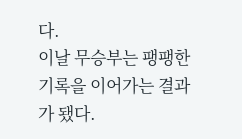다.
이날 무승부는 팽팽한 기록을 이어가는 결과가 됐다.